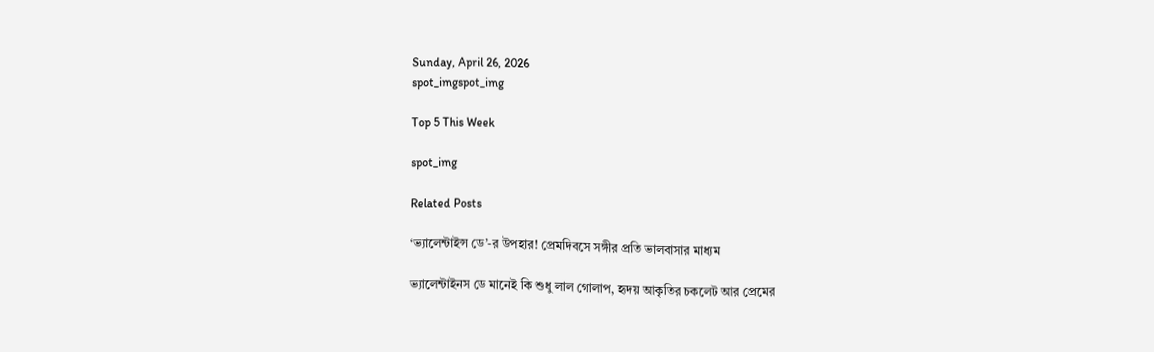Sunday, April 26, 2026
spot_imgspot_img

Top 5 This Week

spot_img

Related Posts

‘ভ্যালেন্টাইন্স ডে’-র উপহার! প্রেমদিবসে সঙ্গীর প্রতি ভালবাসার মাধ্যম

ভ্যালেন্টাইনস ডে মানেই কি শুধু লাল গোলাপ, হৃদয় আকৃতির চকলেট আর প্রেমের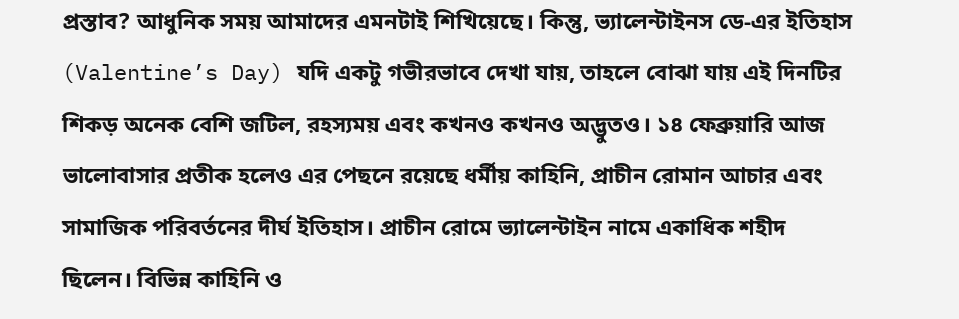প্রস্তাব? আধুনিক সময় আমাদের এমনটাই শিখিয়েছে। কিন্তু, ভ্যালেন্টাইনস ডে-এর ইতিহাস (Valentine’s Day) যদি একটু গভীরভাবে দেখা যায়, তাহলে বোঝা যায় এই দিনটির শিকড় অনেক বেশি জটিল, রহস্যময় এবং কখনও কখনও অদ্ভুতও। ১৪ ফেব্রুয়ারি আজ ভালোবাসার প্রতীক হলেও এর পেছনে রয়েছে ধর্মীয় কাহিনি, প্রাচীন রোমান আচার এবং সামাজিক পরিবর্তনের দীর্ঘ ইতিহাস। প্রাচীন রোমে ভ্যালেন্টাইন নামে একাধিক শহীদ ছিলেন। বিভিন্ন কাহিনি ও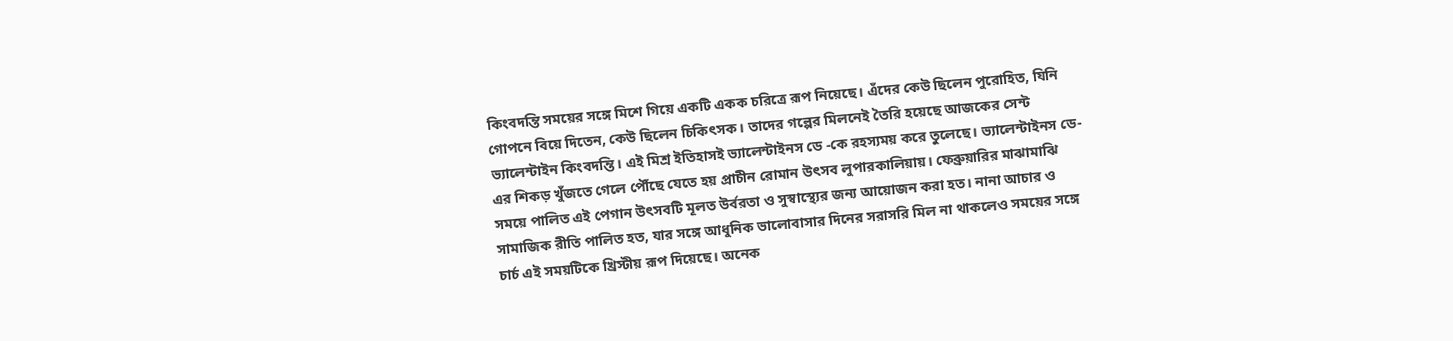কিংবদন্তি সময়ের সঙ্গে মিশে গিয়ে একটি একক চরিত্রে রূপ নিয়েছে। এঁদের কেউ ছিলেন পুরোহিত, যিনি গোপনে বিয়ে দিতেন, কেউ ছিলেন চিকিৎসক। তাদের গল্পের মিলনেই তৈরি হয়েছে আজকের সেন্ট ভ্যালেন্টাইন কিংবদন্তি। এই মিশ্র ইতিহাসই ভ্যালেন্টাইনস ডে -কে রহস্যময় করে তুলেছে। ভ্যালেন্টাইনস ডে-এর শিকড় খুঁজতে গেলে পৌঁছে যেতে হয় প্রাচীন রোমান উৎসব লুপারকালিয়ায়। ফেব্রুয়ারির মাঝামাঝি সময়ে পালিত এই পেগান উৎসবটি মূলত উর্বরতা ও সুস্বাস্থ্যের জন্য আয়োজন করা হত। নানা আচার ও সামাজিক রীতি পালিত হত, যার সঙ্গে আধুনিক ভালোবাসার দিনের সরাসরি মিল না থাকলেও সময়ের সঙ্গে চার্চ এই সময়টিকে খ্রিস্টীয় রূপ দিয়েছে। অনেক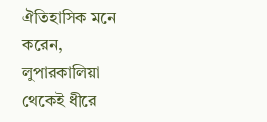ঐতিহাসিক মনে করেন, লুপারকালিয়া থেকেই ধীরে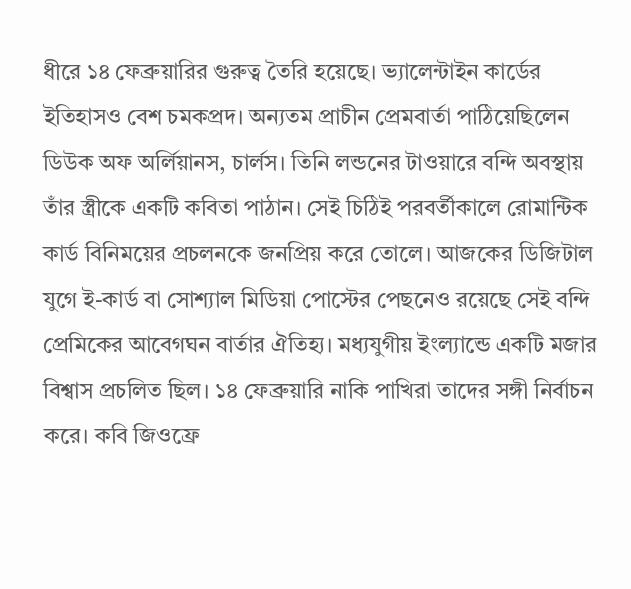ধীরে ১৪ ফেব্রুয়ারির গুরুত্ব তৈরি হয়েছে। ভ্যালেন্টাইন কার্ডের ইতিহাসও বেশ চমকপ্রদ। অন্যতম প্রাচীন প্রেমবার্তা পাঠিয়েছিলেন ডিউক অফ অর্লিয়ানস, চার্লস। তিনি লন্ডনের টাওয়ারে বন্দি অবস্থায় তাঁর স্ত্রীকে একটি কবিতা পাঠান। সেই চিঠিই পরবর্তীকালে রোমান্টিক কার্ড বিনিময়ের প্রচলনকে জনপ্রিয় করে তোলে। আজকের ডিজিটাল যুগে ই-কার্ড বা সোশ্যাল মিডিয়া পোস্টের পেছনেও রয়েছে সেই বন্দি প্রেমিকের আবেগঘন বার্তার ঐতিহ্য। মধ্যযুগীয় ইংল্যান্ডে একটি মজার বিশ্বাস প্রচলিত ছিল। ১৪ ফেব্রুয়ারি নাকি পাখিরা তাদের সঙ্গী নির্বাচন করে। কবি জিওফ্রে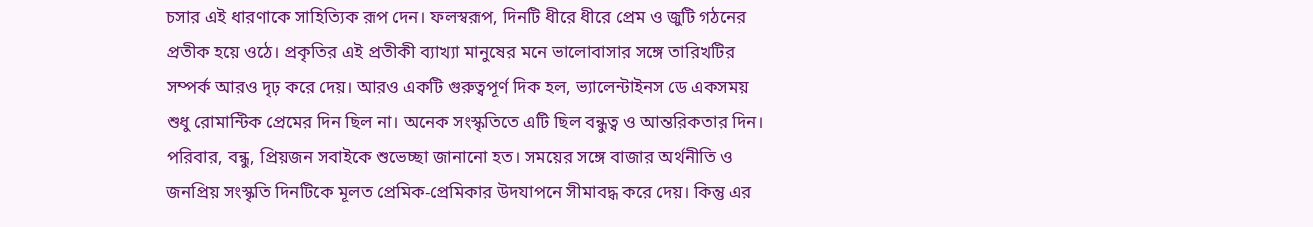চসার এই ধারণাকে সাহিত্যিক রূপ দেন। ফলস্বরূপ, দিনটি ধীরে ধীরে প্রেম ও জুটি গঠনের প্রতীক হয়ে ওঠে। প্রকৃতির এই প্রতীকী ব্যাখ্যা মানুষের মনে ভালোবাসার সঙ্গে তারিখটির সম্পর্ক আরও দৃঢ় করে দেয়। আরও একটি গুরুত্বপূর্ণ দিক হল, ভ্যালেন্টাইনস ডে একসময় শুধু রোমান্টিক প্রেমের দিন ছিল না। অনেক সংস্কৃতিতে এটি ছিল বন্ধুত্ব ও আন্তরিকতার দিন। পরিবার, বন্ধু, প্রিয়জন সবাইকে শুভেচ্ছা জানানো হত। সময়ের সঙ্গে বাজার অর্থনীতি ও জনপ্রিয় সংস্কৃতি দিনটিকে মূলত প্রেমিক-প্রেমিকার উদযাপনে সীমাবদ্ধ করে দেয়। কিন্তু এর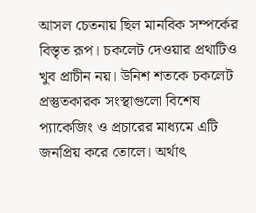আসল চেতনায় ছিল মানবিক সম্পর্কের বিস্তৃত রূপ। চকলেট দেওয়ার প্রথাটিও খুব প্রাচীন নয়। উনিশ শতকে চকলেট প্রস্তুতকারক সংস্থাগুলো বিশেষ প্যাকেজিং ও প্রচারের মাধ্যমে এটি জনপ্রিয় করে তোলে। অর্থাৎ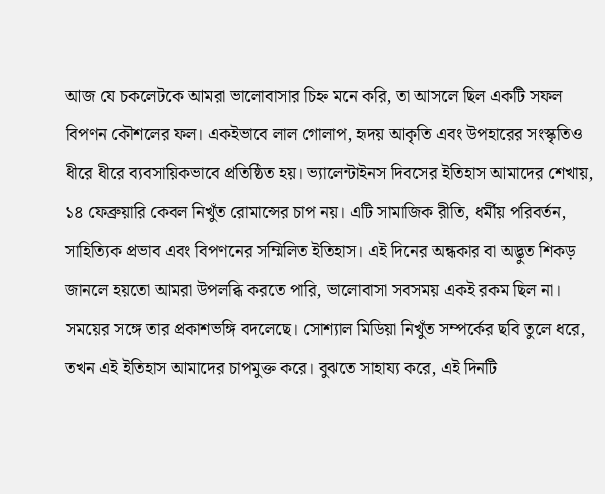আজ যে চকলেটকে আমরা ভালোবাসার চিহ্ন মনে করি, তা আসলে ছিল একটি সফল বিপণন কৌশলের ফল। একইভাবে লাল গোলাপ, হৃদয় আকৃতি এবং উপহারের সংস্কৃতিও ধীরে ধীরে ব্যবসায়িকভাবে প্রতিষ্ঠিত হয়। ভ্যালেন্টাইনস দিবসের ইতিহাস আমাদের শেখায়, ১৪ ফেব্রুয়ারি কেবল নিখুঁত রোমান্সের চাপ নয়। এটি সামাজিক রীতি, ধর্মীয় পরিবর্তন, সাহিত্যিক প্রভাব এবং বিপণনের সম্মিলিত ইতিহাস। এই দিনের অন্ধকার বা অদ্ভুত শিকড় জানলে হয়তো আমরা উপলব্ধি করতে পারি, ভালোবাসা সবসময় একই রকম ছিল না। সময়ের সঙ্গে তার প্রকাশভঙ্গি বদলেছে। সোশ্যাল মিডিয়া নিখুঁত সম্পর্কের ছবি তুলে ধরে, তখন এই ইতিহাস আমাদের চাপমুক্ত করে। বুঝতে সাহায্য করে, এই দিনটি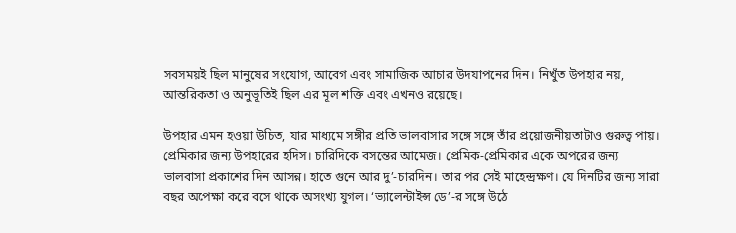সবসময়ই ছিল মানুষের সংযোগ, আবেগ এবং সামাজিক আচার উদযাপনের দিন। নিখুঁত উপহার নয়, আন্তরিকতা ও অনুভূতিই ছিল এর মূল শক্তি এবং এখনও রয়েছে।

উপহার এমন হওয়া উচিত, যার মাধ্যমে সঙ্গীর প্রতি ভালবাসার সঙ্গে সঙ্গে তাঁর প্রয়োজনীয়তাটাও গুরুত্ব পায়। প্রেমিকার জন্য উপহারের হদিস। চারিদিকে বসন্তের আমেজ। প্রেমিক-প্রেমিকার একে অপরের জন্য ভালবাসা প্রকাশের দিন আসন্ন। হাতে গুনে আর দু’-চারদিন। তার পর সেই মাহেন্দ্রক্ষণ। যে দিনটির জন্য সারা বছর অপেক্ষা করে বসে থাকে অসংখ্য যুগল। ‘ভ্যালেন্টাইন্স ডে’-র সঙ্গে উঠে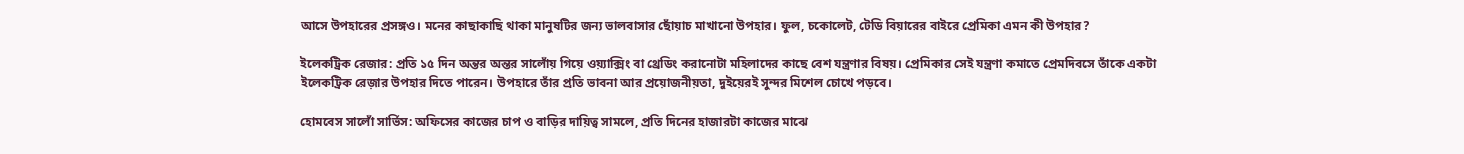আসে উপহারের প্রসঙ্গও। মনের কাছাকাছি থাকা মানুষটির জন্য ভালবাসার ছোঁয়াচ মাখানো উপহার। ফুল, চকোলেট, টেডি বিয়ারের বাইরে প্রেমিকা এমন কী উপহার?

ইলেকট্রিক রেজার: প্রতি ১৫ দিন অন্তর অন্তর সালোঁয় গিয়ে ওয়্যাক্সিং বা থ্রেডিং করানোটা মহিলাদের কাছে বেশ যন্ত্রণার বিষয়। প্রেমিকার সেই যন্ত্রণা কমাতে প্রেমদিবসে তাঁকে একটা ইলেকট্রিক রেজ়ার উপহার দিতে পারেন। উপহারে তাঁর প্রতি ভাবনা আর প্রয়োজনীয়তা, দুইয়েরই সুন্দর মিশেল চোখে পড়বে।

হোমবেস সালোঁ সার্ভিস: অফিসের কাজের চাপ ও বাড়ির দায়িত্ব সামলে, প্রতি দিনের হাজারটা কাজের মাঝে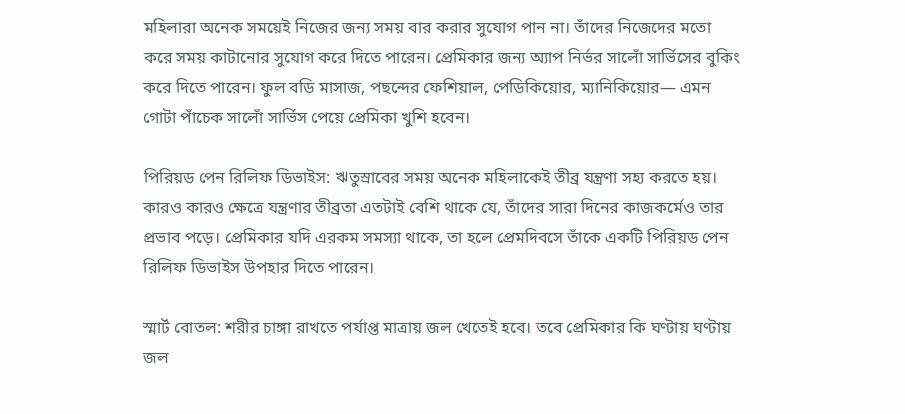মহিলারা অনেক সময়েই নিজের জন্য সময় বার করার সুযোগ পান না। তাঁদের নিজেদের মতো করে সময় কাটানোর সুযোগ করে দিতে পারেন। প্রেমিকার জন্য অ্যাপ নির্ভর সালোঁ সার্ভিসের বুকিং করে দিতে পারেন। ফুল বডি মাসাজ, পছন্দের ফেশিয়াল, পেডিকিয়োর, ম্যানিকিয়োর— এমন গোটা পাঁচেক সালোঁ সার্ভিস পেয়ে প্রেমিকা খুশি হবেন।

পিরিয়ড পেন রিলিফ ডিভাইস: ঋতুস্রাবের সময় অনেক মহিলাকেই তীব্র যন্ত্রণা সহ্য করতে হয়। কারও কারও ক্ষেত্রে যন্ত্রণার তীব্রতা এতটাই বেশি থাকে যে, তাঁদের সারা দিনের কাজকর্মেও তার প্রভাব পড়ে। প্রেমিকার যদি এরকম সমস্যা থাকে, তা হলে প্রেমদিবসে তাঁকে একটি পিরিয়ড পেন রিলিফ ডিভাইস উপহার দিতে পারেন।

স্মার্ট বোতল: শরীর চাঙ্গা রাখতে পর্যাপ্ত মাত্রায় জল খেতেই হবে। তবে প্রেমিকার কি ঘণ্টায় ঘণ্টায় জল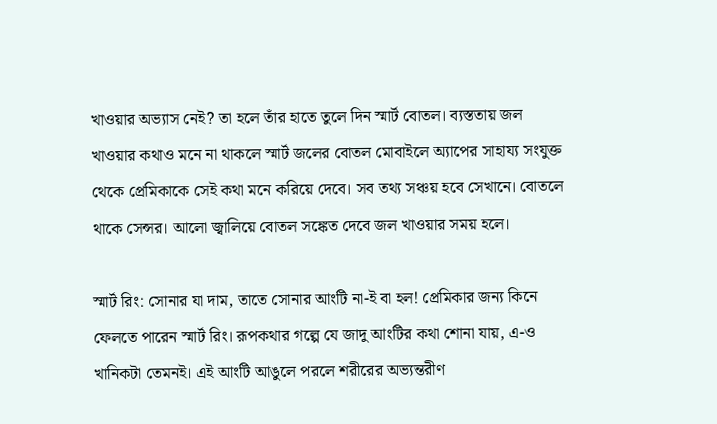খাওয়ার অভ্যাস নেই? তা হলে তাঁর হাতে তুলে দিন স্মার্ট বোতল। ব্যস্ততায় জল খাওয়ার কথাও মনে না থাকলে স্মার্ট জলের বোতল মোবাইলে অ্যাপের সাহায্য সংযুক্ত থেকে প্রেমিকাকে সেই কথা মনে করিয়ে দেবে। সব তথ্য সঞ্চয় হবে সেখানে। বোতলে থাকে সেন্সর। আলো জ্বালিয়ে বোতল সঙ্কেত দেবে জল খাওয়ার সময় হলে।

স্মার্ট রিং: সোনার যা দাম, তাতে সোনার আংটি না-ই বা হল! প্রেমিকার জন্য কিনে ফেলতে পারেন স্মার্ট রিং। রূপকথার গল্পে যে জাদু আংটির কথা শোনা যায়, এ-ও খানিকটা তেমনই। এই আংটি আঙুলে পরলে শরীরের অভ্যন্তরীণ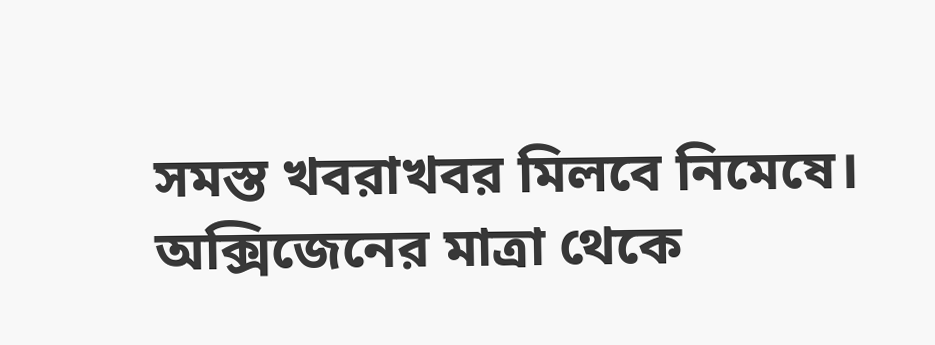সমস্ত খবরাখবর মিলবে নিমেষে। অক্সিজেনের মাত্রা থেকে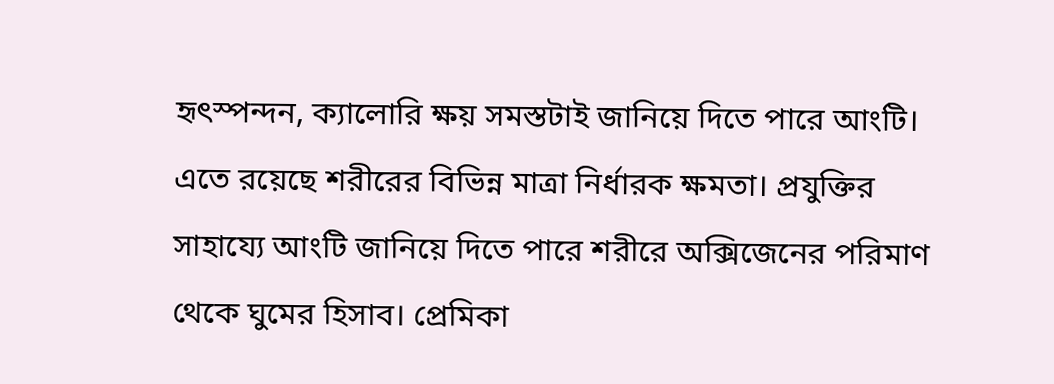হৃৎস্পন্দন, ক্যালোরি ক্ষয় সমস্তটাই জানিয়ে দিতে পারে আংটি। এতে রয়েছে শরীরের বিভিন্ন মাত্রা নির্ধারক ক্ষমতা। প্রযুক্তির সাহায্যে আংটি জানিয়ে দিতে পারে শরীরে অক্সিজেনের পরিমাণ থেকে ঘুমের হিসাব। প্রেমিকা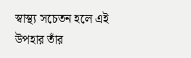স্বাস্থ্য সচেতন হলে এই উপহার তাঁর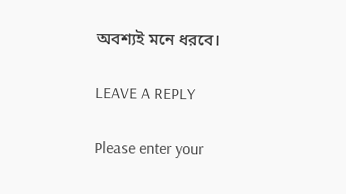অবশ্যই মনে ধরবে।

LEAVE A REPLY

Please enter your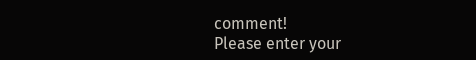comment!
Please enter your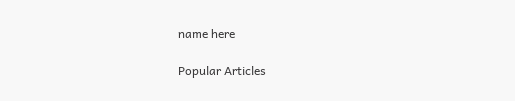name here

Popular Articles